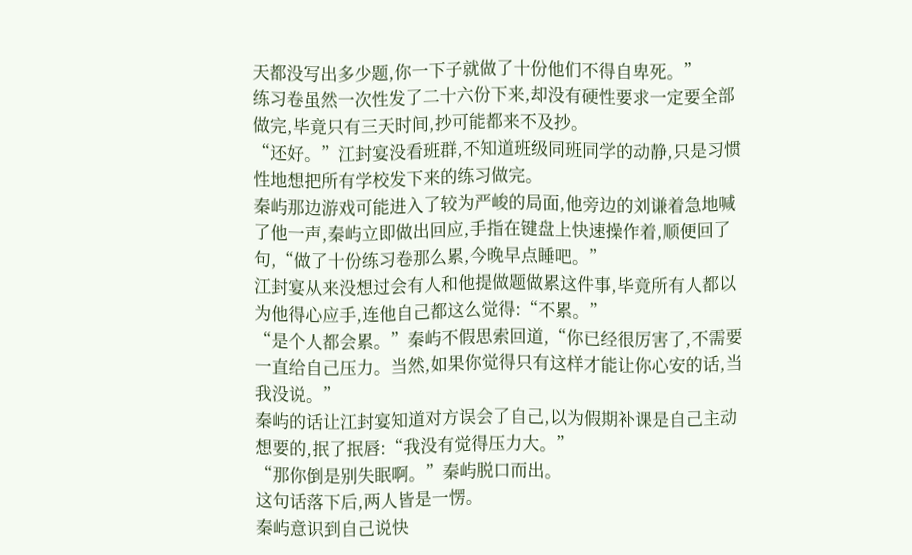天都没写出多少题,你一下子就做了十份他们不得自卑死。”
练习卷虽然一次性发了二十六份下来,却没有硬性要求一定要全部做完,毕竟只有三天时间,抄可能都来不及抄。
“还好。”江封宴没看班群,不知道班级同班同学的动静,只是习惯性地想把所有学校发下来的练习做完。
秦屿那边游戏可能进入了较为严峻的局面,他旁边的刘谦着急地喊了他一声,秦屿立即做出回应,手指在键盘上快速操作着,顺便回了句,“做了十份练习卷那么累,今晚早点睡吧。”
江封宴从来没想过会有人和他提做题做累这件事,毕竟所有人都以为他得心应手,连他自己都这么觉得:“不累。”
“是个人都会累。”秦屿不假思索回道,“你已经很厉害了,不需要一直给自己压力。当然,如果你觉得只有这样才能让你心安的话,当我没说。”
秦屿的话让江封宴知道对方误会了自己,以为假期补课是自己主动想要的,抿了抿唇:“我没有觉得压力大。”
“那你倒是别失眠啊。”秦屿脱口而出。
这句话落下后,两人皆是一愣。
秦屿意识到自己说快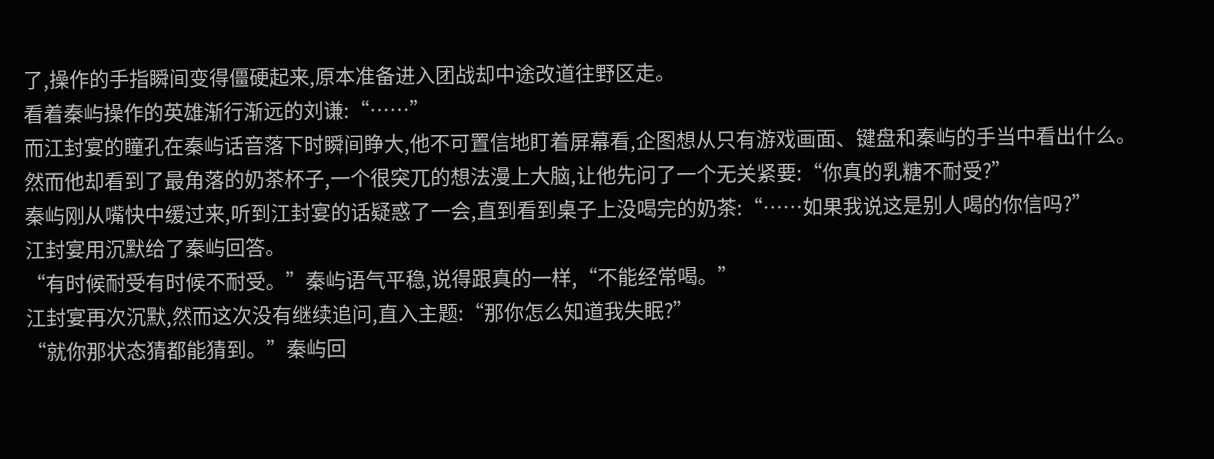了,操作的手指瞬间变得僵硬起来,原本准备进入团战却中途改道往野区走。
看着秦屿操作的英雄渐行渐远的刘谦:“……”
而江封宴的瞳孔在秦屿话音落下时瞬间睁大,他不可置信地盯着屏幕看,企图想从只有游戏画面、键盘和秦屿的手当中看出什么。
然而他却看到了最角落的奶茶杯子,一个很突兀的想法漫上大脑,让他先问了一个无关紧要:“你真的乳糖不耐受?”
秦屿刚从嘴快中缓过来,听到江封宴的话疑惑了一会,直到看到桌子上没喝完的奶茶:“……如果我说这是别人喝的你信吗?”
江封宴用沉默给了秦屿回答。
“有时候耐受有时候不耐受。”秦屿语气平稳,说得跟真的一样,“不能经常喝。”
江封宴再次沉默,然而这次没有继续追问,直入主题:“那你怎么知道我失眠?”
“就你那状态猜都能猜到。”秦屿回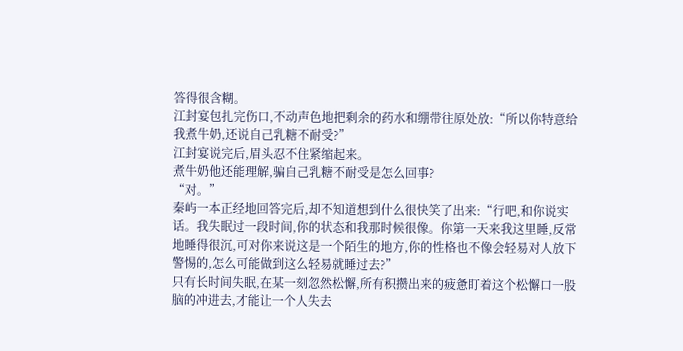答得很含糊。
江封宴包扎完伤口,不动声色地把剩余的药水和绷带往原处放:“所以你特意给我煮牛奶,还说自己乳糖不耐受?”
江封宴说完后,眉头忍不住紧缩起来。
煮牛奶他还能理解,骗自己乳糖不耐受是怎么回事?
“对。”
秦屿一本正经地回答完后,却不知道想到什么很快笑了出来:“行吧,和你说实话。我失眠过一段时间,你的状态和我那时候很像。你第一天来我这里睡,反常地睡得很沉,可对你来说这是一个陌生的地方,你的性格也不像会轻易对人放下警惕的,怎么可能做到这么轻易就睡过去?”
只有长时间失眠,在某一刻忽然松懈,所有积攒出来的疲惫盯着这个松懈口一股脑的冲进去,才能让一个人失去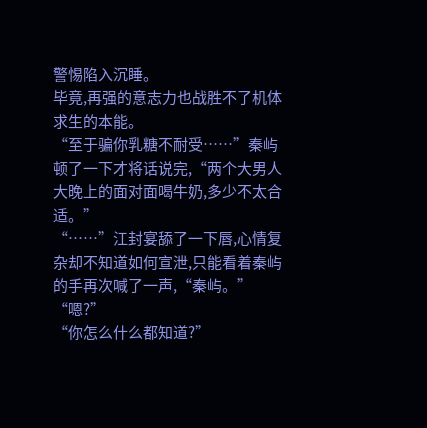警惕陷入沉睡。
毕竟,再强的意志力也战胜不了机体求生的本能。
“至于骗你乳糖不耐受……”秦屿顿了一下才将话说完,“两个大男人大晚上的面对面喝牛奶,多少不太合适。”
“……”江封宴舔了一下唇,心情复杂却不知道如何宣泄,只能看着秦屿的手再次喊了一声,“秦屿。”
“嗯?”
“你怎么什么都知道?”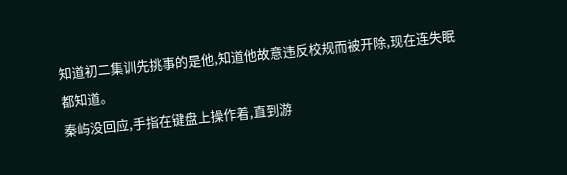知道初二集训先挑事的是他,知道他故意违反校规而被开除,现在连失眠都知道。
秦屿没回应,手指在键盘上操作着,直到游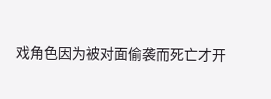戏角色因为被对面偷袭而死亡才开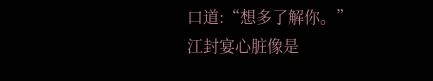口道:“想多了解你。”
江封宴心脏像是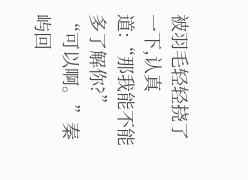被羽毛轻轻挠了一下,认真道:“那我能不能多了解你?”
“可以啊。”秦屿回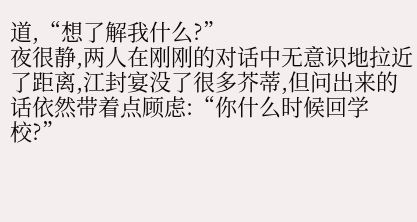道,“想了解我什么?”
夜很静,两人在刚刚的对话中无意识地拉近了距离,江封宴没了很多芥蒂,但问出来的话依然带着点顾虑:“你什么时候回学校?”